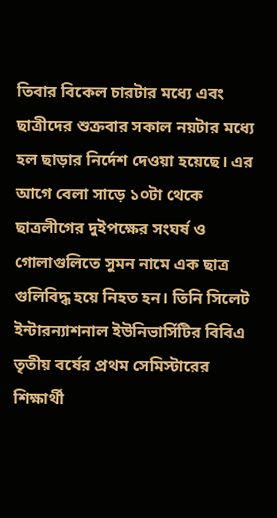তিবার বিকেল চারটার মধ্যে এবং ছাত্রীদের শুক্রবার সকাল নয়টার মধ্যে হল ছাড়ার নির্দেশ দেওয়া হয়েছে। এর আগে বেলা সাড়ে ১০টা থেকে ছাত্রলীগের দুইপক্ষের সংঘর্ষ ও গোলাগুলিতে সুমন নামে এক ছাত্র গুলিবিদ্ধ হয়ে নিহত হন। তিনি সিলেট ইন্টারন্যাশনাল ইউনিভার্সিটির বিবিএ তৃতীয় বর্ষের প্রথম সেমিস্টারের শিক্ষার্থী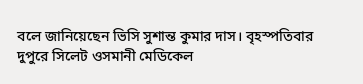বলে জানিয়েছেন ভিসি সুশান্ত কুমার দাস। বৃহস্পতিবার দুপুরে সিলেট ওসমানী মেডিকেল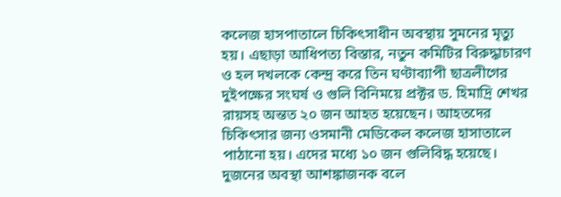কলেজ হাসপাতালে চিকিৎসাধীন অবস্থায় সুমনের মৃত্যু হয়। এছাড়া আধিপত্য বিস্তার, নতুন কমিটির বিরুদ্ধাচারণ ও হল দখলকে কেন্দ্র করে তিন ঘণ্টাব্যাপী ছাত্রলীগের দুইপক্ষের সংঘর্ষ ও গুলি বিনিময়ে প্রক্টর ড. হিমাদ্রি শেখর রায়সহ অন্তত ২০ জন আহত হয়েছেন। আহতদের চিকিৎসার জন্য ওসমানী মেডিকেল কলেজ হাসাতালে পাঠানো হয়। এদের মধ্যে ১০ জন গুলিবিদ্ধ হয়েছে। দুজনের অবস্থা আশঙ্কাজনক বলে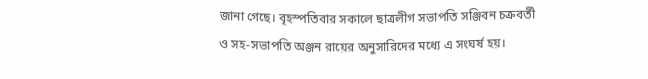জানা গেছে। বৃহস্পতিবার সকালে ছাত্রলীগ সভাপতি সঞ্জিবন চক্রবর্তী ও সহ-সভাপতি অঞ্জন রায়ের অনুসারিদের মধ্যে এ সংঘর্ষ হয়।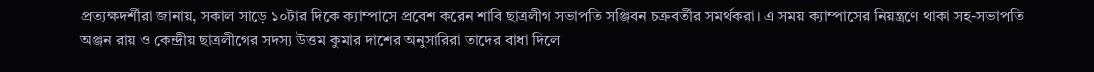প্রত্যক্ষদর্শীরা জানায়, সকাল সাড়ে ১০টার দিকে ক্যাম্পাসে প্রবেশ করেন শাবি ছাত্রলীগ সভাপতি সঞ্জিবন চক্রবর্তীর সমর্থকরা। এ সময় ক্যাম্পাসের নিয়ন্ত্রণে থাকা সহ-সভাপতি অঞ্জন রায় ও কেন্দ্রীয় ছাত্রলীগের সদস্য উত্তম কুমার দাশের অনুসারিরা তাদের বাধা দিলে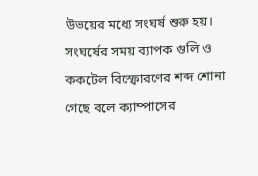উভয়ের মধ্যে সংঘর্ষ শুরু হয়। সংঘর্ষের সময় ব্যাপক গুলি ও ককটেল বিস্ফোরণের শব্দ শোনা গেছে বলে ক্যাম্পাসের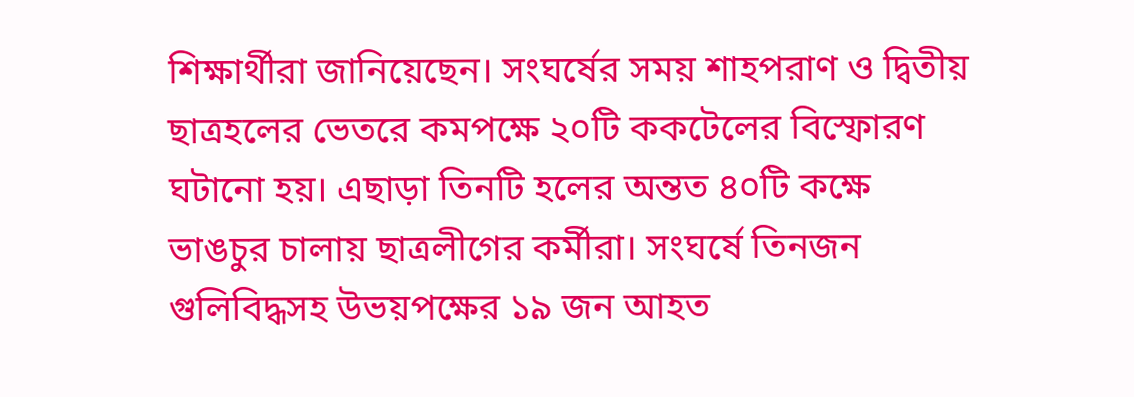শিক্ষার্থীরা জানিয়েছেন। সংঘর্ষের সময় শাহপরাণ ও দ্বিতীয় ছাত্রহলের ভেতরে কমপক্ষে ২০টি ককটেলের বিস্ফোরণ ঘটানো হয়। এছাড়া তিনটি হলের অন্তত ৪০টি কক্ষে ভাঙচুর চালায় ছাত্রলীগের কর্মীরা। সংঘর্ষে তিনজন গুলিবিদ্ধসহ উভয়পক্ষের ১৯ জন আহত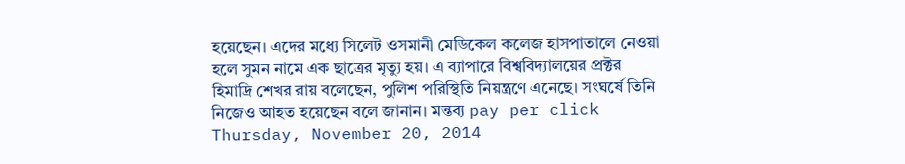হয়েছেন। এদের মধ্যে সিলেট ওসমানী মেডিকেল কলেজ হাসপাতালে নেওয়া হলে সুমন নামে এক ছাত্রের মৃত্যু হয়। এ ব্যাপারে বিশ্ববিদ্যালয়ের প্রক্টর হিমাদ্রি শেখর রায় বলেছেন, পুলিশ পরিস্থিতি নিয়ন্ত্রণে এনেছে। সংঘর্ষে তিনি নিজেও আহত হয়েছেন বলে জানান। মন্তব্য pay per click
Thursday, November 20, 2014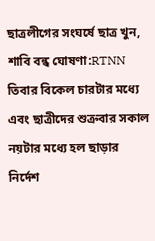ছাত্রলীগের সংঘর্ষে ছাত্র খুন, শাবি বন্ধ ঘোষণা:RTNN
তিবার বিকেল চারটার মধ্যে এবং ছাত্রীদের শুক্রবার সকাল নয়টার মধ্যে হল ছাড়ার নির্দেশ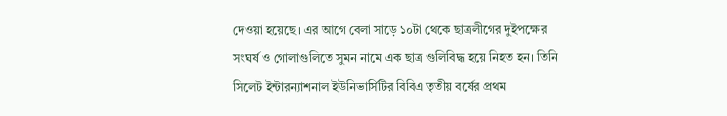দেওয়া হয়েছে। এর আগে বেলা সাড়ে ১০টা থেকে ছাত্রলীগের দুইপক্ষের সংঘর্ষ ও গোলাগুলিতে সুমন নামে এক ছাত্র গুলিবিদ্ধ হয়ে নিহত হন। তিনি সিলেট ইন্টারন্যাশনাল ইউনিভার্সিটির বিবিএ তৃতীয় বর্ষের প্রথম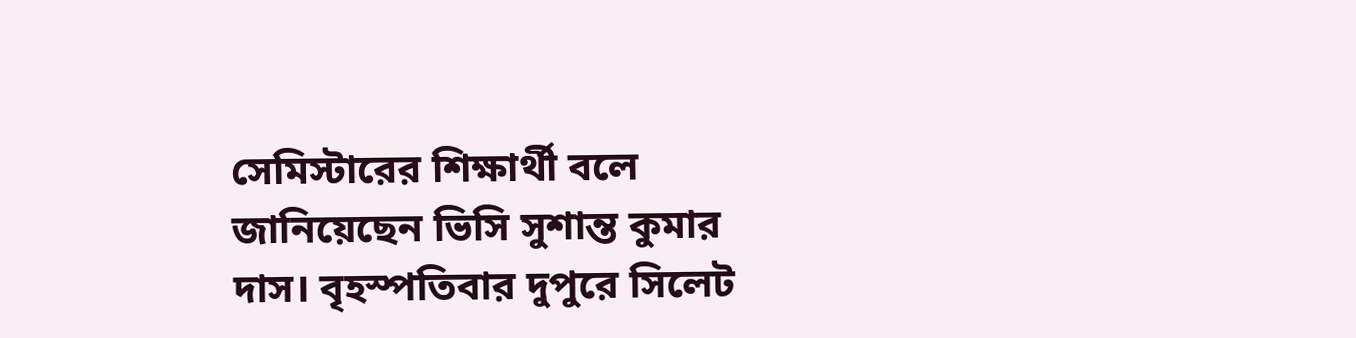সেমিস্টারের শিক্ষার্থী বলে জানিয়েছেন ভিসি সুশান্ত কুমার দাস। বৃহস্পতিবার দুপুরে সিলেট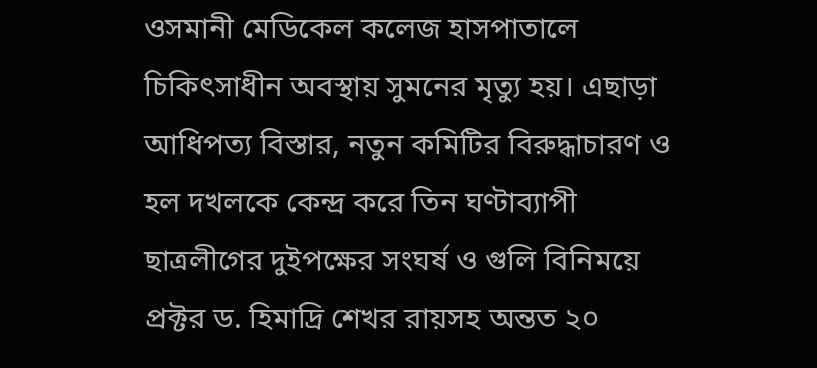ওসমানী মেডিকেল কলেজ হাসপাতালে চিকিৎসাধীন অবস্থায় সুমনের মৃত্যু হয়। এছাড়া আধিপত্য বিস্তার, নতুন কমিটির বিরুদ্ধাচারণ ও হল দখলকে কেন্দ্র করে তিন ঘণ্টাব্যাপী ছাত্রলীগের দুইপক্ষের সংঘর্ষ ও গুলি বিনিময়ে প্রক্টর ড. হিমাদ্রি শেখর রায়সহ অন্তত ২০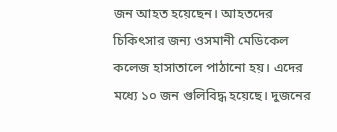জন আহত হয়েছেন। আহতদের চিকিৎসার জন্য ওসমানী মেডিকেল কলেজ হাসাতালে পাঠানো হয়। এদের মধ্যে ১০ জন গুলিবিদ্ধ হয়েছে। দুজনের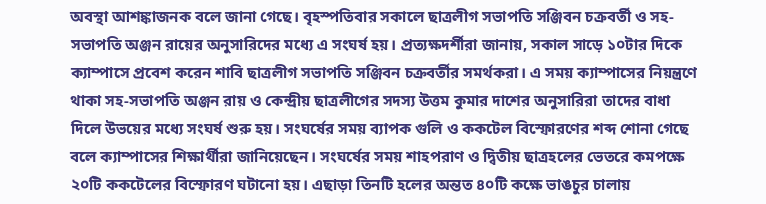অবস্থা আশঙ্কাজনক বলে জানা গেছে। বৃহস্পতিবার সকালে ছাত্রলীগ সভাপতি সঞ্জিবন চক্রবর্তী ও সহ-সভাপতি অঞ্জন রায়ের অনুসারিদের মধ্যে এ সংঘর্ষ হয়। প্রত্যক্ষদর্শীরা জানায়, সকাল সাড়ে ১০টার দিকে ক্যাম্পাসে প্রবেশ করেন শাবি ছাত্রলীগ সভাপতি সঞ্জিবন চক্রবর্তীর সমর্থকরা। এ সময় ক্যাম্পাসের নিয়ন্ত্রণে থাকা সহ-সভাপতি অঞ্জন রায় ও কেন্দ্রীয় ছাত্রলীগের সদস্য উত্তম কুমার দাশের অনুসারিরা তাদের বাধা দিলে উভয়ের মধ্যে সংঘর্ষ শুরু হয়। সংঘর্ষের সময় ব্যাপক গুলি ও ককটেল বিস্ফোরণের শব্দ শোনা গেছে বলে ক্যাম্পাসের শিক্ষার্থীরা জানিয়েছেন। সংঘর্ষের সময় শাহপরাণ ও দ্বিতীয় ছাত্রহলের ভেতরে কমপক্ষে ২০টি ককটেলের বিস্ফোরণ ঘটানো হয়। এছাড়া তিনটি হলের অন্তত ৪০টি কক্ষে ভাঙচুর চালায়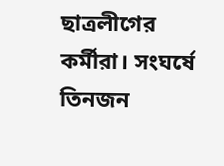ছাত্রলীগের কর্মীরা। সংঘর্ষে তিনজন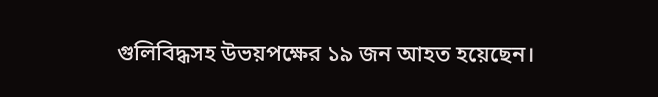গুলিবিদ্ধসহ উভয়পক্ষের ১৯ জন আহত হয়েছেন।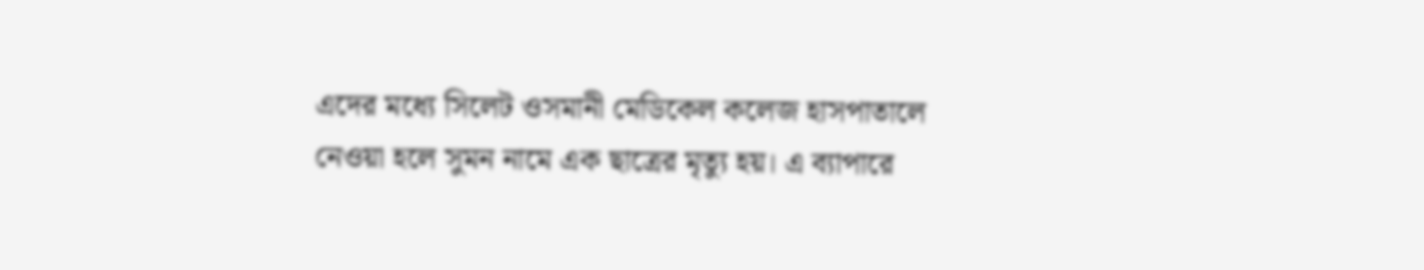এদের মধ্যে সিলেট ওসমানী মেডিকেল কলেজ হাসপাতালে নেওয়া হলে সুমন নামে এক ছাত্রের মৃত্যু হয়। এ ব্যাপারে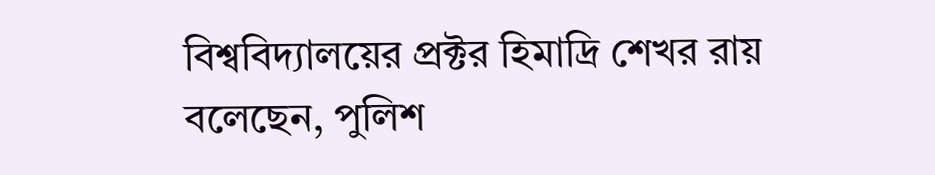বিশ্ববিদ্যালয়ের প্রক্টর হিমাদ্রি শেখর রায় বলেছেন, পুলিশ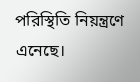পরিস্থিতি নিয়ন্ত্রণে এনেছে।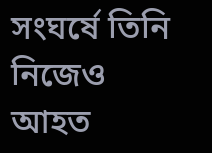সংঘর্ষে তিনি নিজেও আহত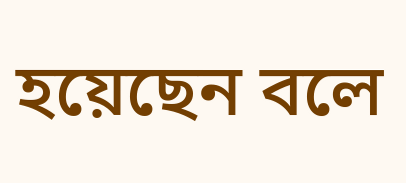হয়েছেন বলে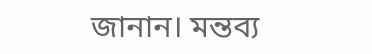জানান। মন্তব্য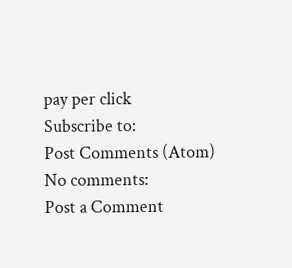pay per click
Subscribe to:
Post Comments (Atom)
No comments:
Post a Comment